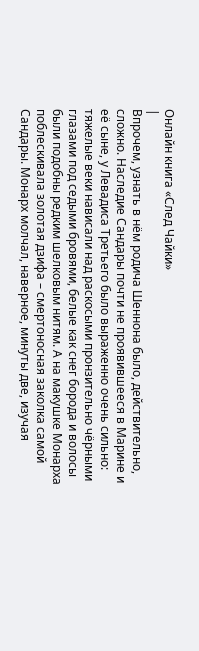Онлайн книга «След Чайки»
|
Впрочем, узнать в нём родича Шеннона было, действительно, сложно. Наследие Сандары почти не проявившееся в Марине и её сыне, у Левадиса Третьего было выраженно очень сильно: тяжелые веки нависали над раскосыми пронзительно чёрными глазами под седыми бровями, белые как снег борода и волосы были подобны редким шелковым нитям. А на макушке Монарха поблескивала золотая дзифа – смертоносная заколка самой Сандары. Монарх молчал, наверное, минуты две, изучая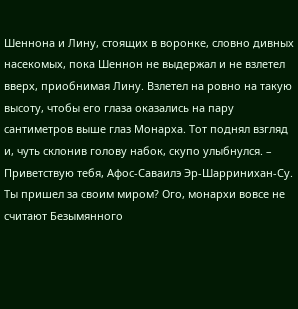Шеннона и Лину, стоящих в воронке, словно дивных насекомых, пока Шеннон не выдержал и не взлетел вверх, приобнимая Лину. Взлетел на ровно на такую высоту, чтобы его глаза оказались на пару сантиметров выше глаз Монарха. Тот поднял взгляд и, чуть склонив голову набок, скупо улыбнулся. – Приветствую тебя, Афос-Саваилэ Эр-Шарринихан-Су. Ты пришел за своим миром? Ого, монархи вовсе не считают Безымянного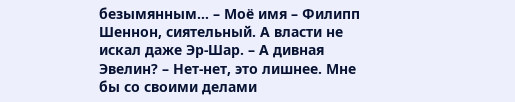безымянным… – Моё имя – Филипп Шеннон, сиятельный. А власти не искал даже Эр-Шар. – А дивная Эвелин? – Нет-нет, это лишнее. Мне бы со своими делами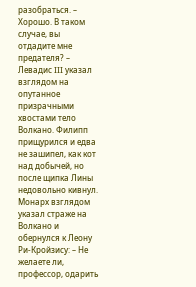разобраться. – Хорошо. В таком случае, вы отдадите мне предателя? – Левадис III указал взглядом на опутанное призрачными хвостами тело Волкано. Филипп прищурился и едва не зашипел, как кот над добычей, но после щипка Лины недовольно кивнул. Монарх взглядом указал страже на Волкано и обернулся к Леону Ри-Кройзису: – Не желаете ли, профессор, одарить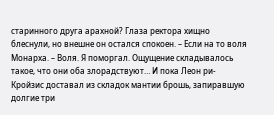старинного друга арахной? Глаза ректора хищно блеснули, но внешне он остался спокоен. – Если на то воля Монарха. – Воля. Я поморгал. Ощущение складывалось такое, что они оба злорадствуют… И пока Леон ри-Кройзис доставал из складок мантии брошь, запиравшую долгие три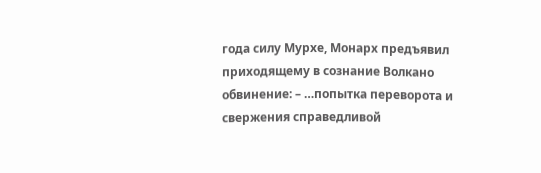года силу Мурхе, Монарх предъявил приходящему в сознание Волкано обвинение: – …попытка переворота и свержения справедливой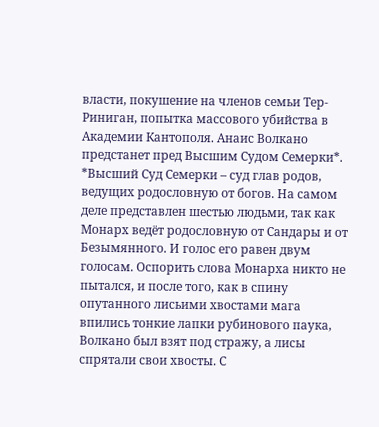власти, покушение на членов семьи Тер-Риниган, попытка массового убийства в Академии Кантополя. Анаис Волкано предстанет пред Высшим Судом Семерки*. *Высший Суд Семерки – суд глав родов, ведущих родословную от богов. На самом деле представлен шестью людьми, так как Монарх ведёт родословную от Сандары и от Безымянного. И голос его равен двум голосам. Оспорить слова Монарха никто не пытался, и после того, как в спину опутанного лисьими хвостами мага впились тонкие лапки рубинового паука, Волкано был взят под стражу, а лисы спрятали свои хвосты. С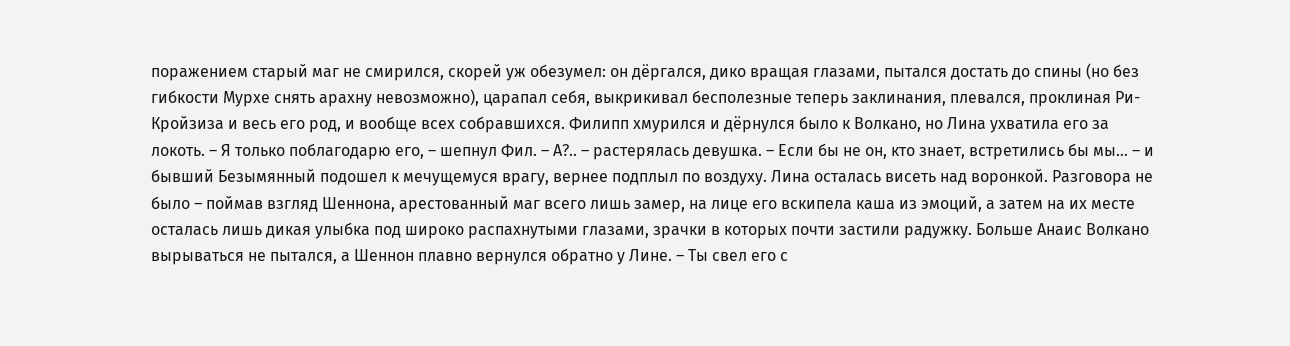поражением старый маг не смирился, скорей уж обезумел: он дёргался, дико вращая глазами, пытался достать до спины (но без гибкости Мурхе снять арахну невозможно), царапал себя, выкрикивал бесполезные теперь заклинания, плевался, проклиная Ри-Кройзиза и весь его род, и вообще всех собравшихся. Филипп хмурился и дёрнулся было к Волкано, но Лина ухватила его за локоть. – Я только поблагодарю его, – шепнул Фил. – А?.. – растерялась девушка. – Если бы не он, кто знает, встретились бы мы… – и бывший Безымянный подошел к мечущемуся врагу, вернее подплыл по воздуху. Лина осталась висеть над воронкой. Разговора не было – поймав взгляд Шеннона, арестованный маг всего лишь замер, на лице его вскипела каша из эмоций, а затем на их месте осталась лишь дикая улыбка под широко распахнутыми глазами, зрачки в которых почти застили радужку. Больше Анаис Волкано вырываться не пытался, а Шеннон плавно вернулся обратно у Лине. – Ты свел его с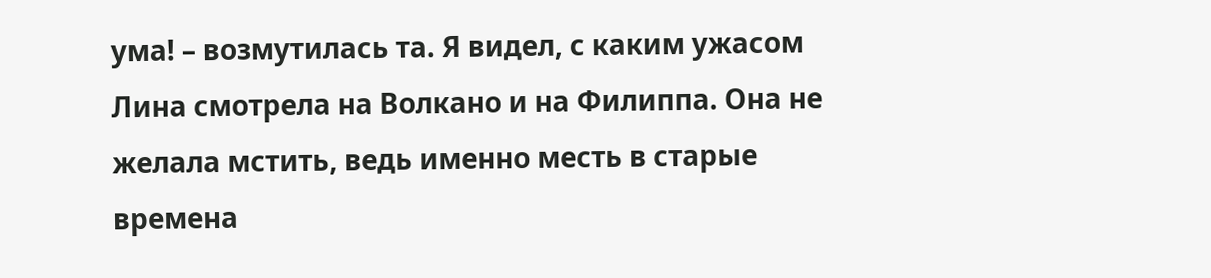ума! – возмутилась та. Я видел, с каким ужасом Лина смотрела на Волкано и на Филиппа. Она не желала мстить, ведь именно месть в старые времена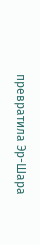превратила Эр-Шара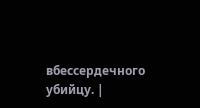вбессердечного убийцу. |